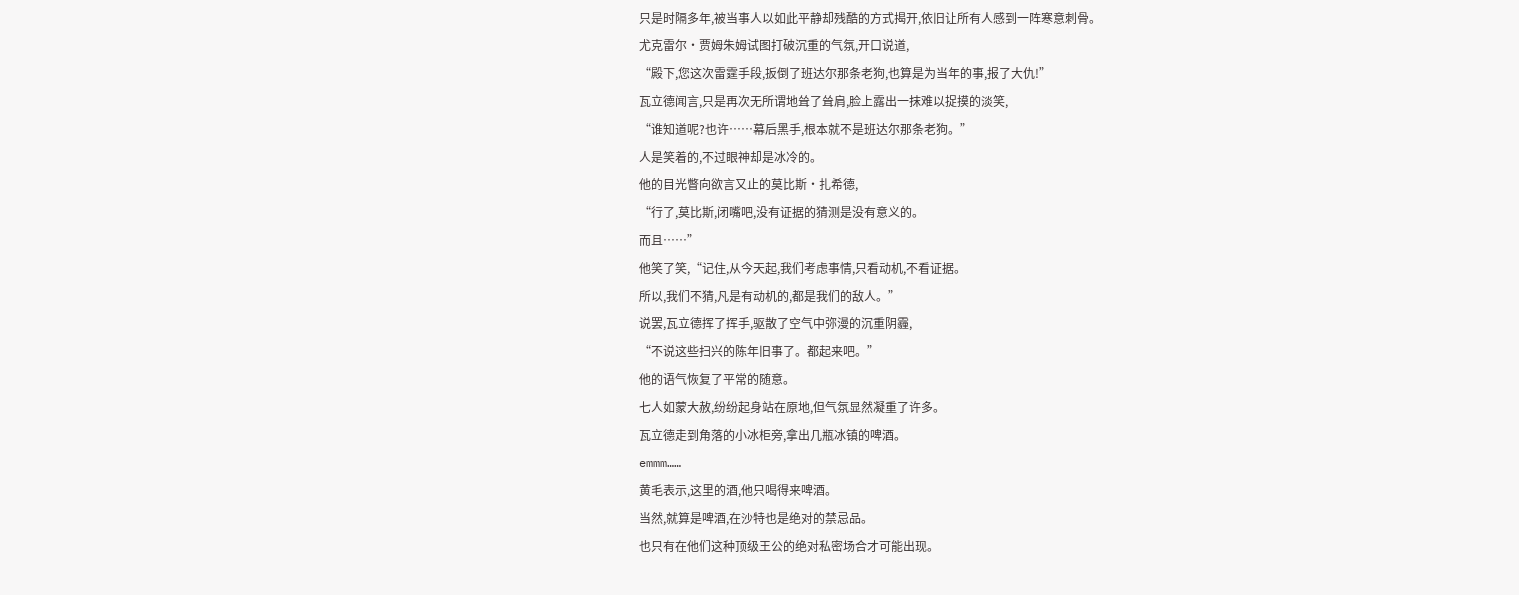只是时隔多年,被当事人以如此平静却残酷的方式揭开,依旧让所有人感到一阵寒意刺骨。
尤克雷尔·贾姆朱姆试图打破沉重的气氛,开口说道,
“殿下,您这次雷霆手段,扳倒了班达尔那条老狗,也算是为当年的事,报了大仇!”
瓦立德闻言,只是再次无所谓地耸了耸肩,脸上露出一抹难以捉摸的淡笑,
“谁知道呢?也许……幕后黑手,根本就不是班达尔那条老狗。”
人是笑着的,不过眼神却是冰冷的。
他的目光瞥向欲言又止的莫比斯·扎希德,
“行了,莫比斯,闭嘴吧,没有证据的猜测是没有意义的。
而且……”
他笑了笑,“记住,从今天起,我们考虑事情,只看动机,不看证据。
所以,我们不猜,凡是有动机的,都是我们的敌人。”
说罢,瓦立德挥了挥手,驱散了空气中弥漫的沉重阴霾,
“不说这些扫兴的陈年旧事了。都起来吧。”
他的语气恢复了平常的随意。
七人如蒙大赦,纷纷起身站在原地,但气氛显然凝重了许多。
瓦立德走到角落的小冰柜旁,拿出几瓶冰镇的啤酒。
emmm……
黄毛表示,这里的酒,他只喝得来啤酒。
当然,就算是啤酒,在沙特也是绝对的禁忌品。
也只有在他们这种顶级王公的绝对私密场合才可能出现。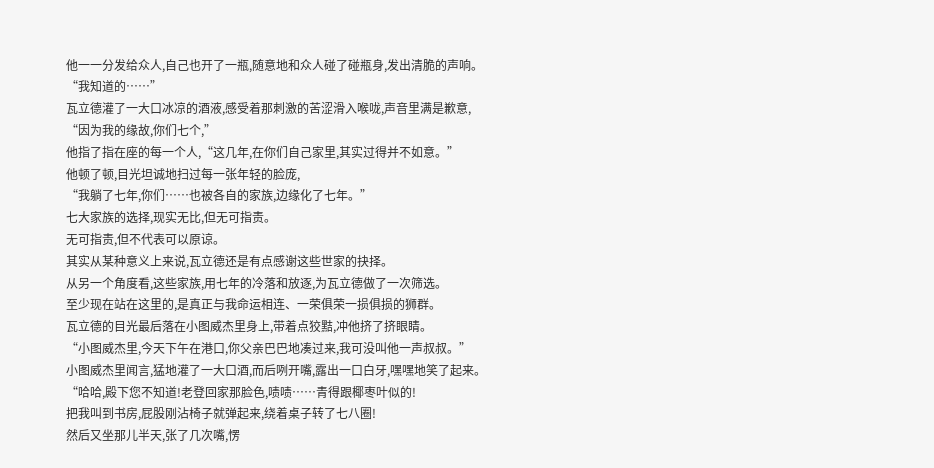他一一分发给众人,自己也开了一瓶,随意地和众人碰了碰瓶身,发出清脆的声响。
“我知道的……”
瓦立德灌了一大口冰凉的酒液,感受着那刺激的苦涩滑入喉咙,声音里满是歉意,
“因为我的缘故,你们七个,”
他指了指在座的每一个人,“这几年,在你们自己家里,其实过得并不如意。”
他顿了顿,目光坦诚地扫过每一张年轻的脸庞,
“我躺了七年,你们……也被各自的家族,边缘化了七年。”
七大家族的选择,现实无比,但无可指责。
无可指责,但不代表可以原谅。
其实从某种意义上来说,瓦立德还是有点感谢这些世家的抉择。
从另一个角度看,这些家族,用七年的冷落和放逐,为瓦立德做了一次筛选。
至少现在站在这里的,是真正与我命运相连、一荣俱荣一损俱损的狮群。
瓦立德的目光最后落在小图威杰里身上,带着点狡黠,冲他挤了挤眼睛。
“小图威杰里,今天下午在港口,你父亲巴巴地凑过来,我可没叫他一声叔叔。”
小图威杰里闻言,猛地灌了一大口酒,而后咧开嘴,露出一口白牙,嘿嘿地笑了起来。
“哈哈,殿下您不知道!老登回家那脸色,啧啧……青得跟椰枣叶似的!
把我叫到书房,屁股刚沾椅子就弹起来,绕着桌子转了七八圈!
然后又坐那儿半天,张了几次嘴,愣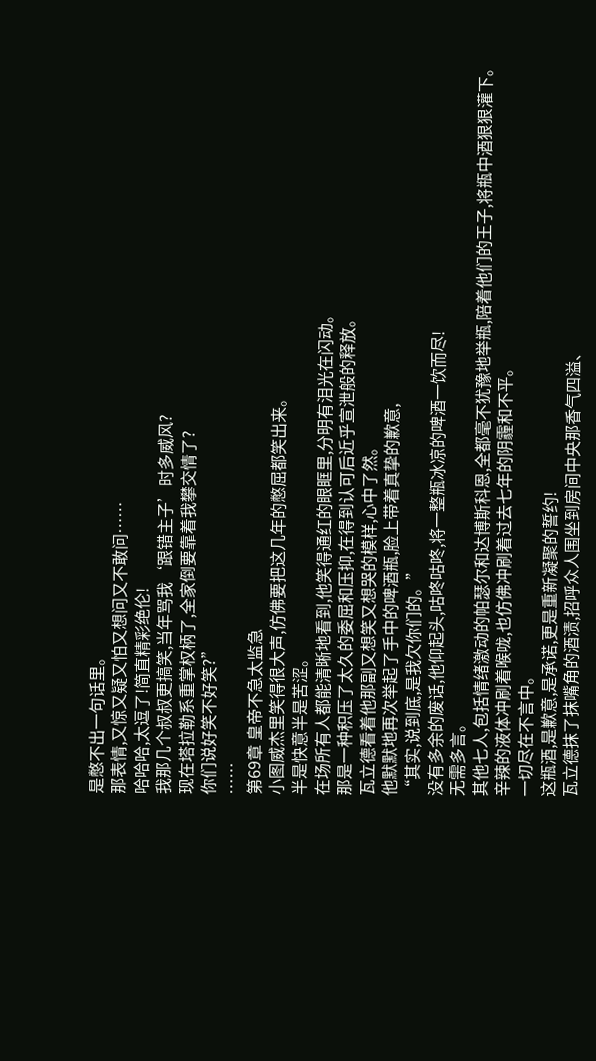是憋不出一句话里。
那表情,又惊又疑又怕又想问又不敢问……
哈哈哈,太逗了!简直精彩绝伦!
我那几个叔叔更搞笑,当年骂我‘跟错主子’时多威风?
现在塔拉勒系重掌权柄了,全家倒要靠着我攀交情了?
你们说好笑不好笑?”
……
第69章 皇帝不急太监急
小图威杰里笑得很大声,仿佛要把这几年的憋屈都笑出来。
半是快意半是苦涩。
在场所有人都能清晰地看到,他笑得通红的眼眶里,分明有泪光在闪动。
那是一种积压了太久的委屈和压抑,在得到认可后近乎宣泄般的释放。
瓦立德看着他那副又想笑又想哭的模样,心中了然。
他默默地再次举起了手中的啤酒瓶,脸上带着真挚的歉意,
“其实,说到底,是我欠你们的。”
没有多余的废话,他仰起头,咕咚咕咚,将一整瓶冰凉的啤酒一饮而尽!
无需多言。
其他七人,包括情绪激动的帕瑟尔和达博斯科恩,全都毫不犹豫地举瓶,陪着他们的王子,将瓶中酒狠狠灌下。
辛辣的液体冲刷着喉咙,也仿佛冲刷着过去七年的阴霾和不平。
一切尽在不言中。
这瓶酒,是歉意,是承诺,更是重新凝聚的誓约!
瓦立德抹了抹嘴角的酒渍,招呼众人围坐到房间中央那香气四溢、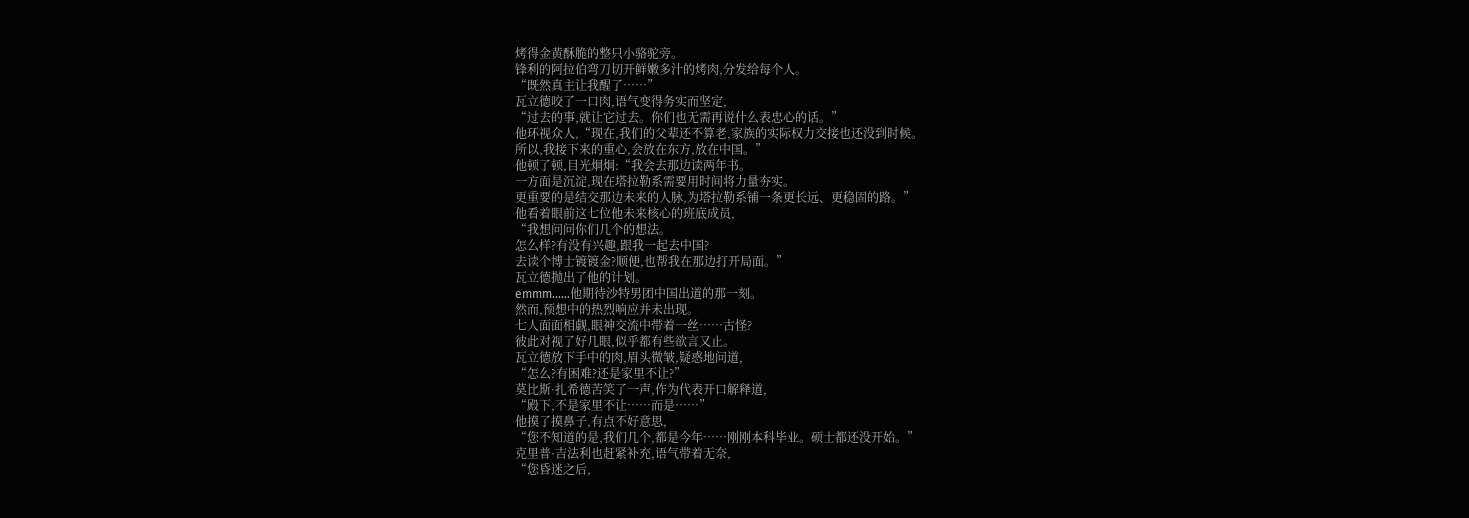烤得金黄酥脆的整只小骆驼旁。
锋利的阿拉伯弯刀切开鲜嫩多汁的烤肉,分发给每个人。
“既然真主让我醒了……”
瓦立德咬了一口肉,语气变得务实而坚定,
“过去的事,就让它过去。你们也无需再说什么表忠心的话。”
他环视众人,“现在,我们的父辈还不算老,家族的实际权力交接也还没到时候。
所以,我接下来的重心,会放在东方,放在中国。”
他顿了顿,目光炯炯:“我会去那边读两年书。
一方面是沉淀,现在塔拉勒系需要用时间将力量夯实。
更重要的是结交那边未来的人脉,为塔拉勒系铺一条更长远、更稳固的路。”
他看着眼前这七位他未来核心的班底成员,
“我想问问你们几个的想法。
怎么样?有没有兴趣,跟我一起去中国?
去读个博士镀镀金?顺便,也帮我在那边打开局面。”
瓦立德抛出了他的计划。
emmm……他期待沙特男团中国出道的那一刻。
然而,预想中的热烈响应并未出现。
七人面面相觑,眼神交流中带着一丝……古怪?
彼此对视了好几眼,似乎都有些欲言又止。
瓦立德放下手中的肉,眉头微皱,疑惑地问道,
“怎么?有困难?还是家里不让?”
莫比斯·扎希德苦笑了一声,作为代表开口解释道,
“殿下,不是家里不让……而是……”
他摸了摸鼻子,有点不好意思,
“您不知道的是,我们几个,都是今年……刚刚本科毕业。硕士都还没开始。”
克里普·吉法利也赶紧补充,语气带着无奈,
“您昏迷之后,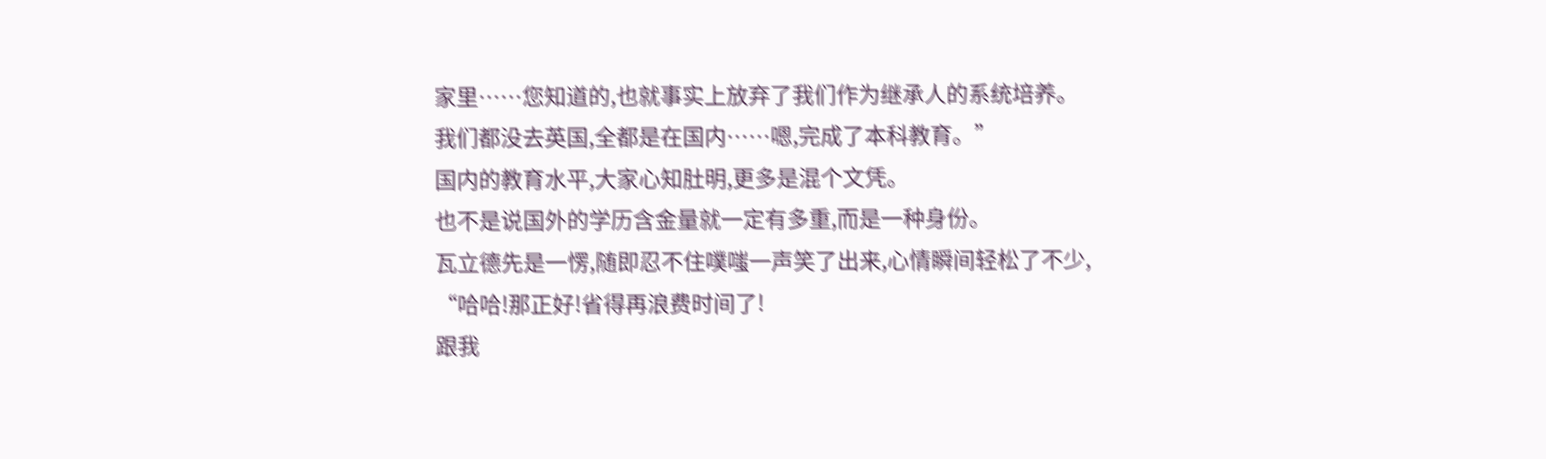家里……您知道的,也就事实上放弃了我们作为继承人的系统培养。
我们都没去英国,全都是在国内……嗯,完成了本科教育。”
国内的教育水平,大家心知肚明,更多是混个文凭。
也不是说国外的学历含金量就一定有多重,而是一种身份。
瓦立德先是一愣,随即忍不住噗嗤一声笑了出来,心情瞬间轻松了不少,
“哈哈!那正好!省得再浪费时间了!
跟我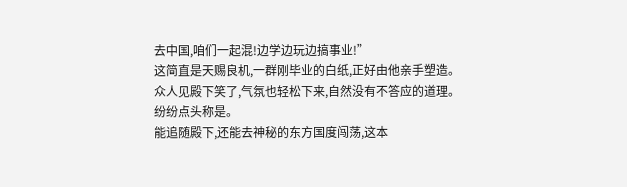去中国,咱们一起混!边学边玩边搞事业!”
这简直是天赐良机,一群刚毕业的白纸,正好由他亲手塑造。
众人见殿下笑了,气氛也轻松下来,自然没有不答应的道理。
纷纷点头称是。
能追随殿下,还能去神秘的东方国度闯荡,这本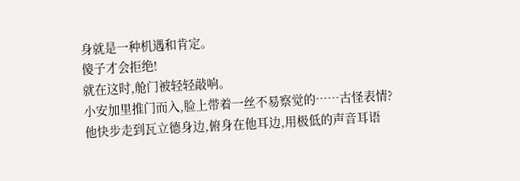身就是一种机遇和肯定。
傻子才会拒绝!
就在这时,舱门被轻轻敲响。
小安加里推门而入,脸上带着一丝不易察觉的……古怪表情?
他快步走到瓦立德身边,俯身在他耳边,用极低的声音耳语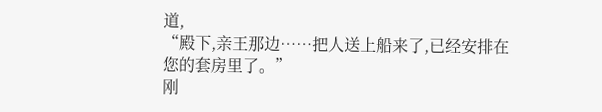道,
“殿下,亲王那边……把人送上船来了,已经安排在您的套房里了。”
刚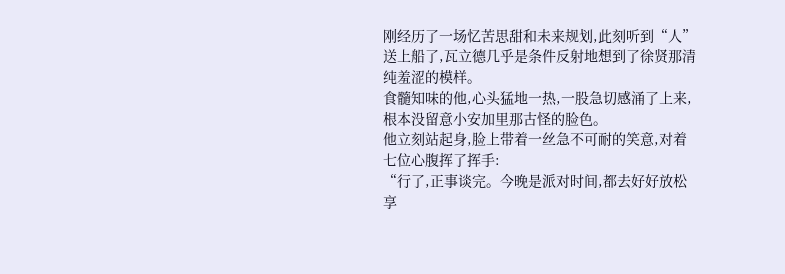刚经历了一场忆苦思甜和未来规划,此刻听到“人”送上船了,瓦立德几乎是条件反射地想到了徐贤那清纯羞涩的模样。
食髓知味的他,心头猛地一热,一股急切感涌了上来,根本没留意小安加里那古怪的脸色。
他立刻站起身,脸上带着一丝急不可耐的笑意,对着七位心腹挥了挥手:
“行了,正事谈完。今晚是派对时间,都去好好放松享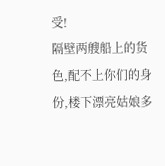受!
隔壁两艘船上的货色,配不上你们的身份,楼下漂亮姑娘多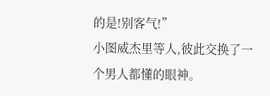的是!别客气!”
小图威杰里等人,彼此交换了一个男人都懂的眼神。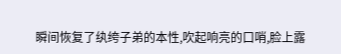瞬间恢复了纨绔子弟的本性,吹起响亮的口哨,脸上露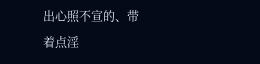出心照不宣的、带着点淫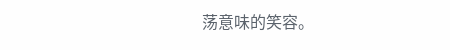荡意味的笑容。